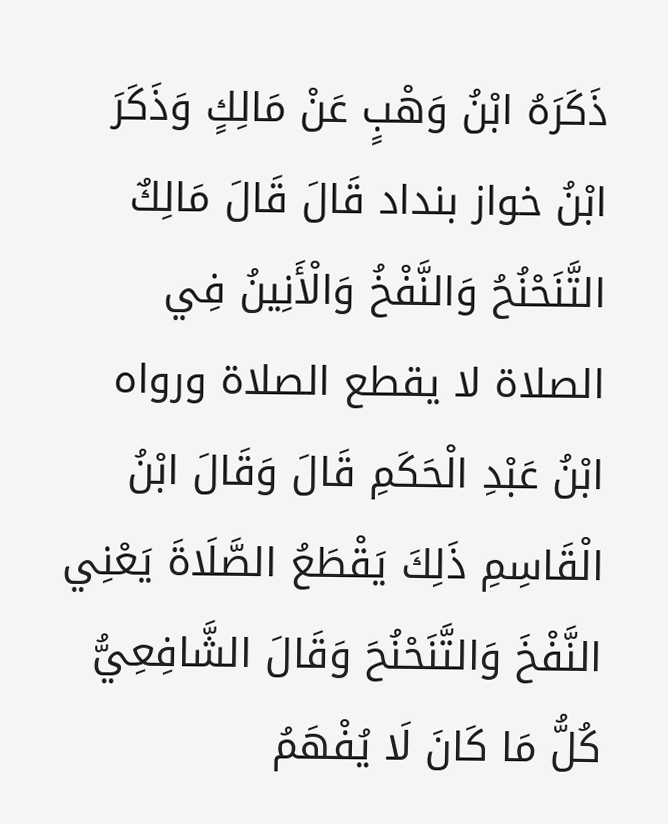ذَكَرَهُ ابْنُ وَهْبٍ عَنْ مَالِكٍ وَذَكَرَ ابْنُ خواز بنداد قَالَ قَالَ مَالِكٌ التَّنَحْنُحُ وَالنَّفْخُ وَالْأَنِينُ فِي الصلاة لا يقطع الصلاة ورواه ابْنُ عَبْدِ الْحَكَمِ قَالَ وَقَالَ ابْنُ الْقَاسِمِ ذَلِكَ يَقْطَعُ الصَّلَاةَ يَعْنِي النَّفْخَ وَالتَّنَحْنُحَ وَقَالَ الشَّافِعِيُّ كُلُّ مَا كَانَ لَا يُفْهَمُ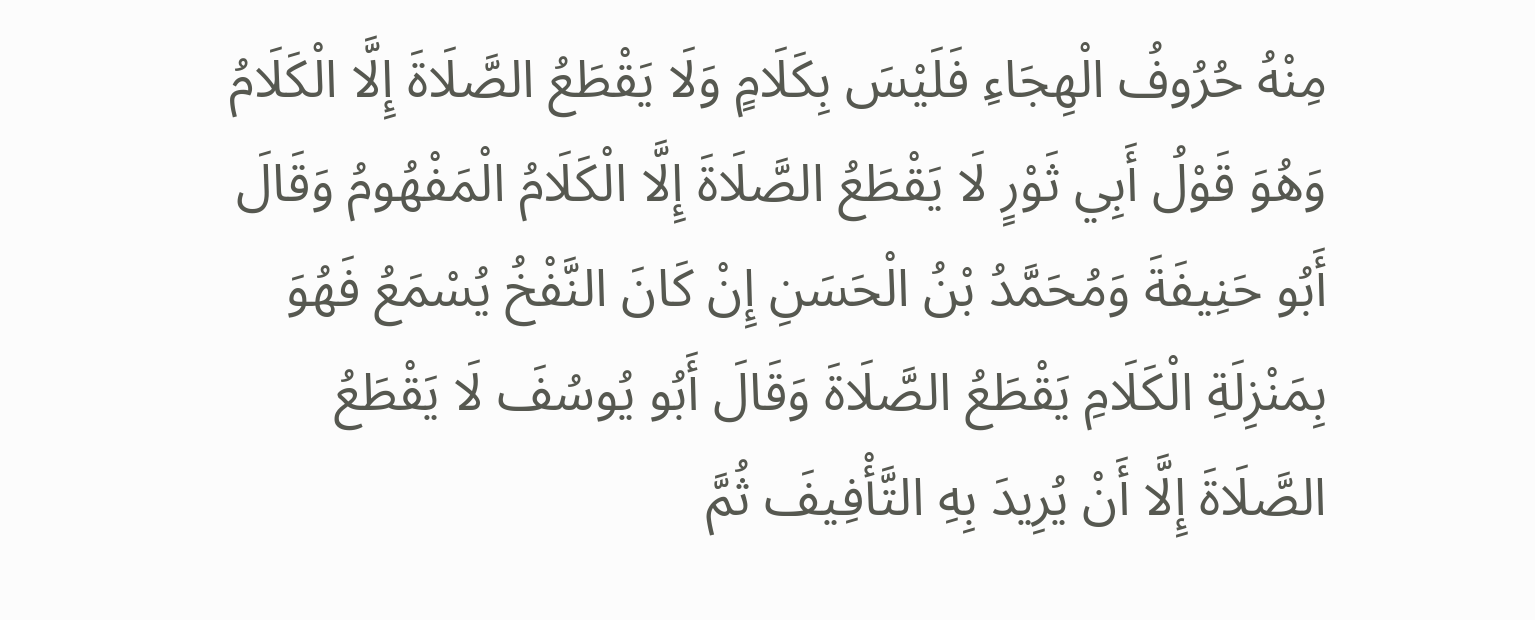مِنْهُ حُرُوفُ الْهِجَاءِ فَلَيْسَ بِكَلَامٍ وَلَا يَقْطَعُ الصَّلَاةَ إِلَّا الْكَلَامُ وَهُوَ قَوْلُ أَبِي ثَوْرٍ لَا يَقْطَعُ الصَّلَاةَ إِلَّا الْكَلَامُ الْمَفْهُومُ وَقَالَ أَبُو حَنِيفَةَ وَمُحَمَّدُ بْنُ الْحَسَنِ إِنْ كَانَ النَّفْخُ يُسْمَعُ فَهُوَ بِمَنْزِلَةِ الْكَلَامِ يَقْطَعُ الصَّلَاةَ وَقَالَ أَبُو يُوسُفَ لَا يَقْطَعُ الصَّلَاةَ إِلَّا أَنْ يُرِيدَ بِهِ التَّأْفِيفَ ثُمَّ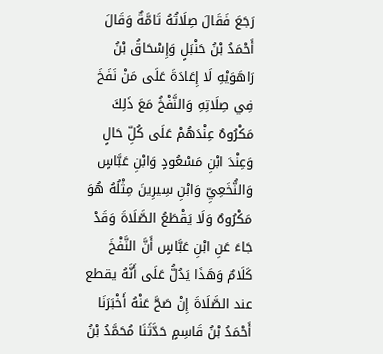رَجَعَ فَقَالَ صِلَاتُهُ تَامَّةٌ وَقَالَ أَحْمَدُ بْنُ حَنْبَلٍ وَإِسْحَاقُ بْنُ رَاهَوَيْهِ لَا إِعَادَةَ عَلَى مَنْ نَفَخَ فِي صِلَاتِهِ وَالنَّفْخُ مَعَ ذَلِكَ مَكْرُوهٌ عِنْدَهُمْ عَلَى كُلِّ حَالٍ وَعِنْدَ ابْنِ مَسْعُودٍ وَابْنِ عَبَّاسٍ وَالنُّخَعِيِّ وَابْنِ سِيرِينَ مِثْلُهُ هُوَ مَكْرُوهٌ وَلَا يَقْطَعُ الصَّلَاةَ وَقَدْ جَاءَ عَنِ ابْنِ عَبَّاسٍ أَنَّ النَّفْخَ كَلَامٌ وَهَذَا يَدُلُّ عَلَى أَنَّهُ يقطع عند الصَّلَاةَ إِنْ صَحَّ عَنْهُ أَخْبَرَنَا أَحْمَدُ بْنُ قَاسِمٍ حَدَّثَنَا مُحَمَّدُ بْنُ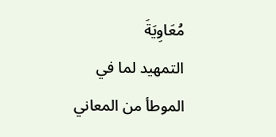مُعَاوِيَةَ
التمهيد لما في الموطأ من المعاني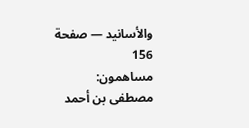والأسانيد — صفحة 156
مساهمون: مصطفى بن أحمد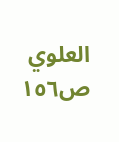العلوي
ص١٥٦